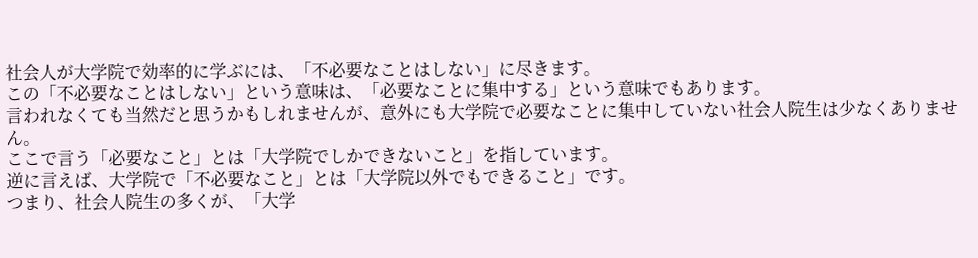社会人が大学院で効率的に学ぶには、「不必要なことはしない」に尽きます。
この「不必要なことはしない」という意味は、「必要なことに集中する」という意味でもあります。
言われなくても当然だと思うかもしれませんが、意外にも大学院で必要なことに集中していない社会人院生は少なくありません。
ここで言う「必要なこと」とは「大学院でしかできないこと」を指しています。
逆に言えば、大学院で「不必要なこと」とは「大学院以外でもできること」です。
つまり、社会人院生の多くが、「大学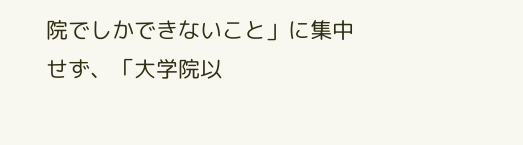院でしかできないこと」に集中せず、「大学院以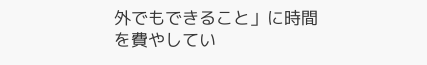外でもできること」に時間を費やしてい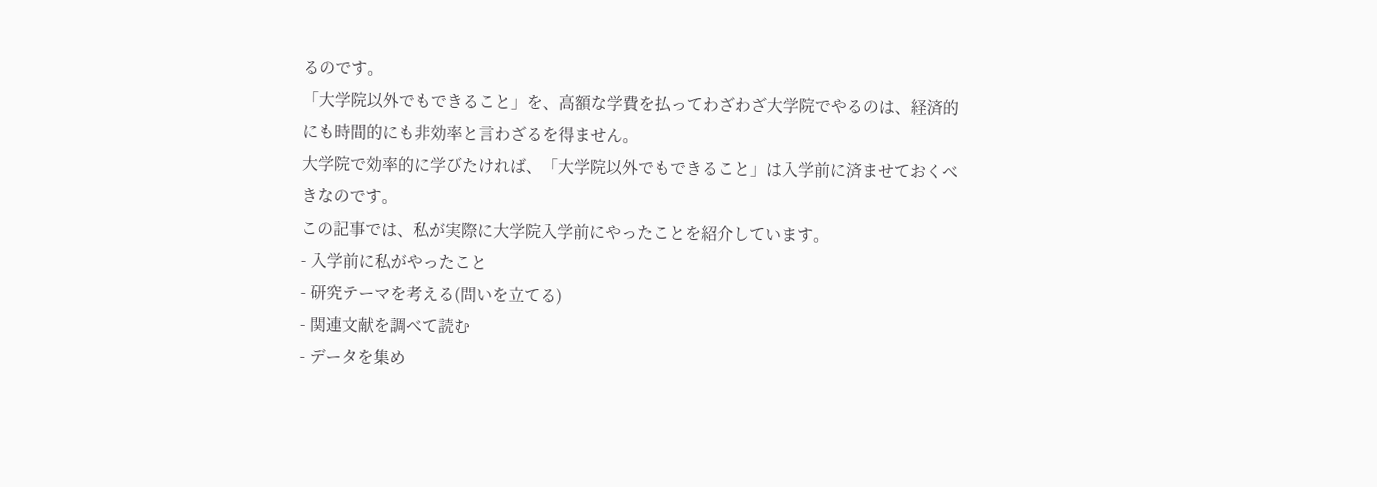るのです。
「大学院以外でもできること」を、高額な学費を払ってわざわざ大学院でやるのは、経済的にも時間的にも非効率と言わざるを得ません。
大学院で効率的に学びたければ、「大学院以外でもできること」は入学前に済ませておくべきなのです。
この記事では、私が実際に大学院入学前にやったことを紹介しています。
- 入学前に私がやったこと
- 研究テーマを考える(問いを立てる)
- 関連文献を調べて読む
- データを集め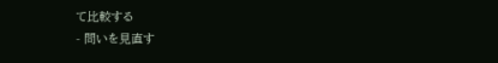て比較する
- 問いを見直す